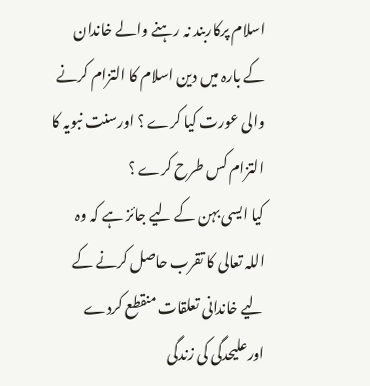اسلام پرکاربند نہ رہنے والے خاندان کے بارہ میں دین اسلام کا التزام کرنے والی عورت کیا کرے ؟ اورسنت نبویہ کا التزام کس طرح کرے ؟
کیا ایسی بہن کے لیے جائز ہے کہ وہ اللہ تعالی کا تقرب حاصل کرنے کے لیے خاندانی تعلقات منقطع کردے اورعلیحدگی کی زندگی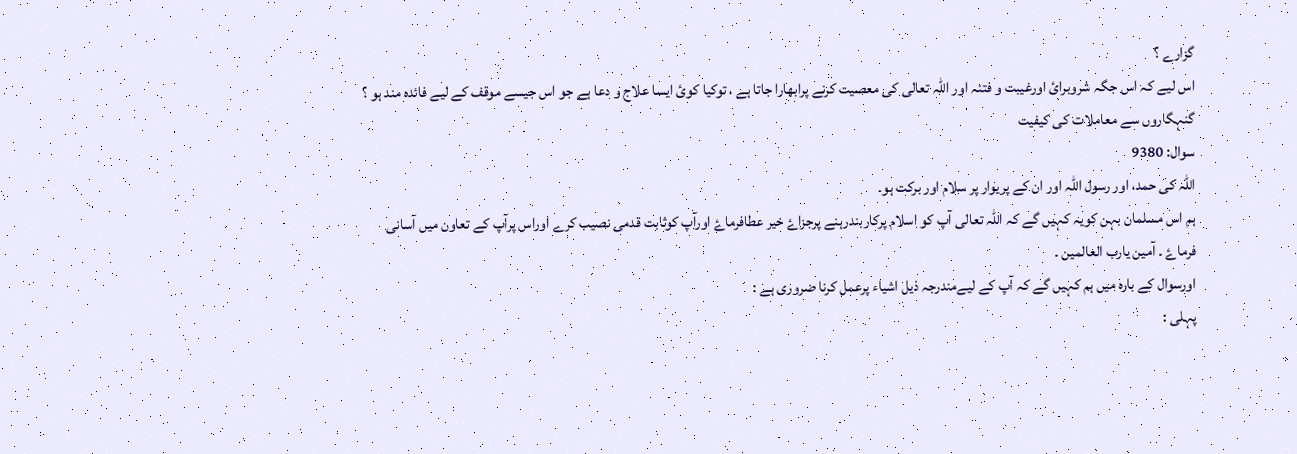گزارے ؟
اس لیے کہ اس جگہ شروبرائ اورغیبت و فتنہ اور اللہ تعالی کی معصیت کرنے پرابھارا جاتا ہے ، توکیا کوئ ایسا علاج و دعا ہے جو اس جیسے موقف کے لیے فائدہ مند ہو ؟
گنہگاروں سے معاملات کی کیفیت
سوال: 9380
اللہ کی حمد، اور رسول اللہ اور ان کے پریوار پر سلام اور برکت ہو۔
ہم اس مسلمان بہن کویہ کہیں گے کہ اللہ تعالی آپ کو اسلام پرکاربندرہنے پرجزاۓ خیر عطافرماۓ اورآپ کوثابت قدمی نصیب کرے اوراس پرآپ کے تعاون میں آسانی فرماۓ ۔ آمین یارب العالمین ۔
اورسوال کے بارہ میں ہم کہیں گے کہ آپ کے لیےمندرجہ ذیل اشیاء پرعمل کرنا ضروری ہے :
پہلی :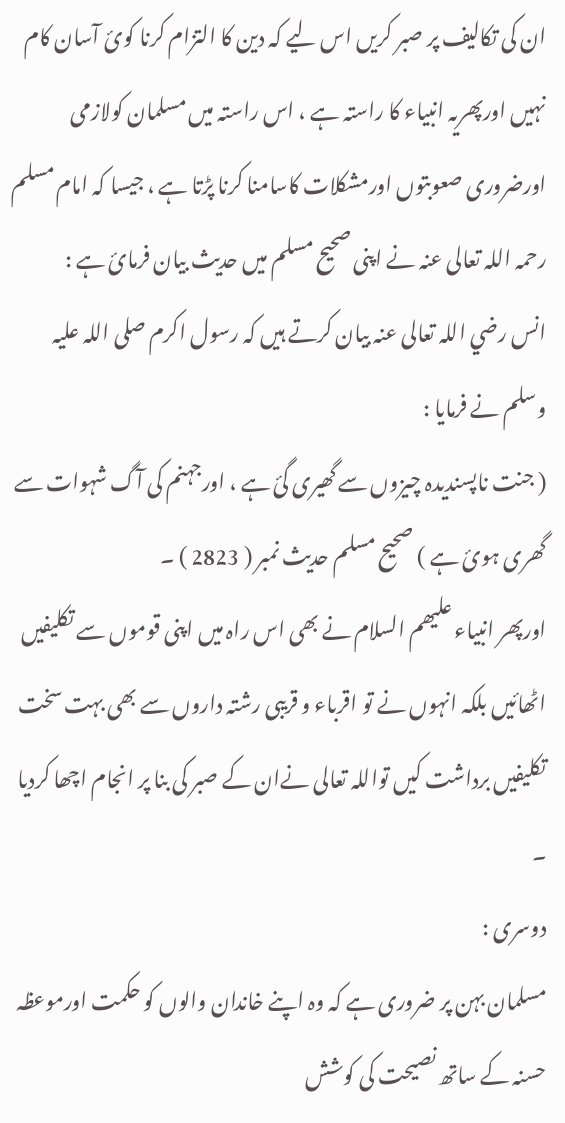ان کی تکالیف پر صبر کریں اس لیے کہ دین کا التزام کرنا کوئ آسان کام نہیں اورپھریہ انبیاء کا راستہ ہے ، اس راستہ میں مسلمان کولازمی اورضروری صعوبتوں اورمشکلات کاسامنا کرنا پڑتا ہے ، جیسا کہ امام مسلم رحمہ اللہ تعالی عنہ نے اپنی صحیح مسلم میں حدیث بیان فرمائ ہے :
انس رضي اللہ تعالی عنہ بیان کرتے ہیں کہ رسول اکرم صلی اللہ علیہ وسلم نے فرمایا :
( جنت ناپسندیدہ چيزوں سے گھیری گئ ہے ، اورجہنم کی آگ شہوات سے گھری ہوئ ہے ) صحیح مسلم حدیث نمبر ( 2823 ) ۔
اورپھر انبیاء علیھم السلام نے بھی اس راہ میں اپنی قوموں سے تکلیفیں اٹھائيں بلکہ انہوں نے تو اقرباء و قریبی رشتہ داروں سے بھی بہت سخت تکلیفیں برداشت کیں تواللہ تعالی نےان کے صبر کی بنا پر انجام اچھا کردیا ۔
دوسری :
مسلمان بہن پر ضروری ہے کہ وہ اپنے خاندان والوں کو حکمت اورموعظہ حسنہ کے ساتھ نصیحت کی کوشش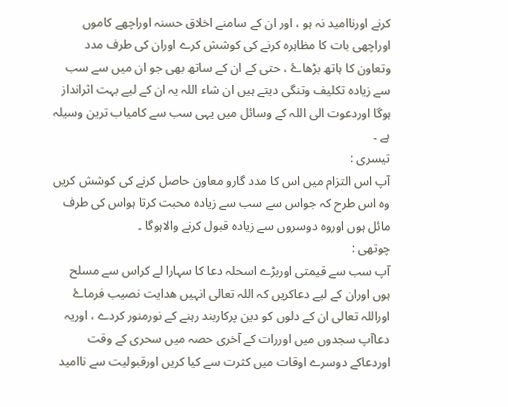کرنے اورناامید نہ ہو ، اور ان کے سامنے اخلاق حسنہ اوراچھے کاموں اوراچھی بات کا مظاہرہ کرنے کی کوشش کرے اوران کی طرف مدد وتعاون کا ہاتھ بڑھاۓ ، حتی کے ان کے ساتھ بھی جو ان میں سے سب سے زيادہ تکلیف وتنگی دیتے ہیں ان شاء اللہ یہ ان کے لیے بہت اثرانداز ہوگا اوردعوت الی اللہ کے وسائل میں یہی سب سے کامیاب ترین وسیلہ ہے ۔
تیسری :
آپ اس التزام میں اس کا مدد گارو معاون حاصل کرنے کی کوشش کریں وہ اس طرح کہ جواس سے سب سے زيادہ محبت کرتا ہواس کی طرف مائل ہوں اوروہ دوسروں سے زيادہ قبول کرنے والاہوگا ۔
چوتھی :
آپ سب سے قیمتی اوربڑے اسحلہ دعا کا سہارا لے کراس سے مسلح ہوں اوران کے لیے دعاکریں کہ اللہ تعالی انہیں ھدایت نصیب فرماۓ اوراللہ تعالی ان کے دلوں کو دین پرکاربند رہنے کے نورمنور کردے ، اوریہ دعاآپ سجدوں میں اوررات کے آخری حصہ میں سحری کے وقت اوردعاکے دوسرے اوقات میں کثرت سے کیا کریں اورقبولیت سے ناامید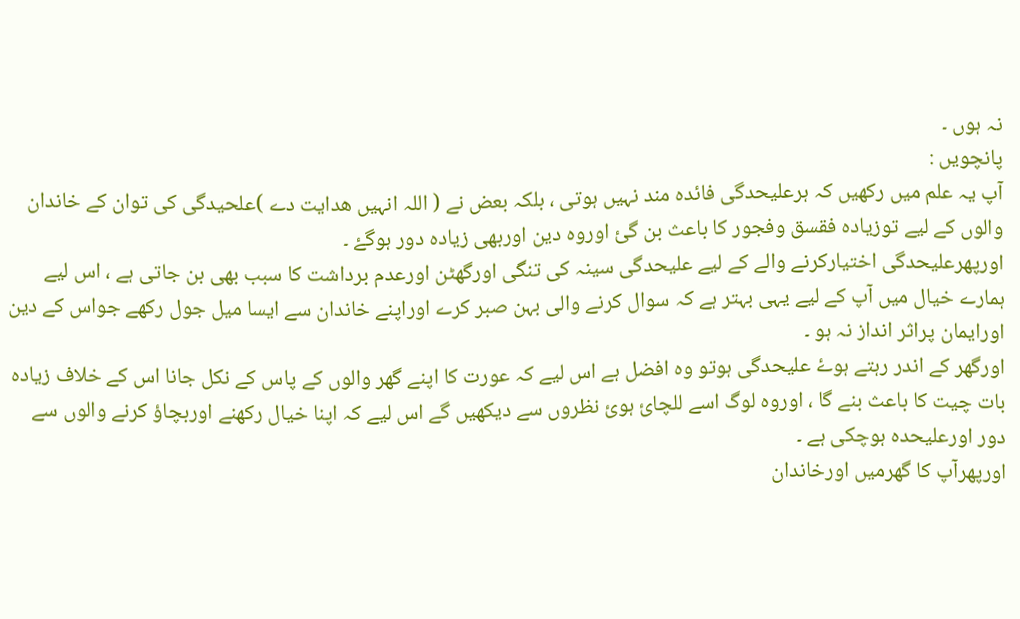نہ ہوں ۔
پانچویں :
آپ یہ علم میں رکھیں کہ ہرعلیحدگی فائدہ مند نہیں ہوتی ، بلکہ بعض نے ( اللہ انہیں ھدایت دے )علحیدگی کی توان کے خاندان والوں کے لیے توزيادہ فقسق وفجور کا باعث بن گئ اوروہ دین اوربھی زيادہ دور ہوگۓ ۔
اورپھرعلیحدگی اختیارکرنے والے کے لیے علیحدگی سینہ کی تنگی اورگھٹن اورعدم برداشت کا سبب بھی بن جاتی ہے ، اس لیے ہمارے خیال میں آپ کے لیے یہی بہتر ہے کہ سوال کرنے والی بہن صبر کرے اوراپنے خاندان سے ایسا میل جول رکھے جواس کے دین اورایمان پراثر انداز نہ ہو ۔
اورگھر کے اندر رہتے ہوۓ علیحدگی ہوتو وہ افضل ہے اس لیے کہ عورت کا اپنے گھر والوں کے پاس کے نکل جانا اس کے خلاف زیادہ بات چیت کا باعث بنے گا ، اوروہ لوگ اسے للچائ ہوئ نظروں سے دیکھیں گے اس لیے کہ اپنا خیال رکھنے اوربچاؤ کرنے والوں سے دور اورعلیحدہ ہوچکی ہے ۔
اورپھرآپ کا گھرمیں اورخاندان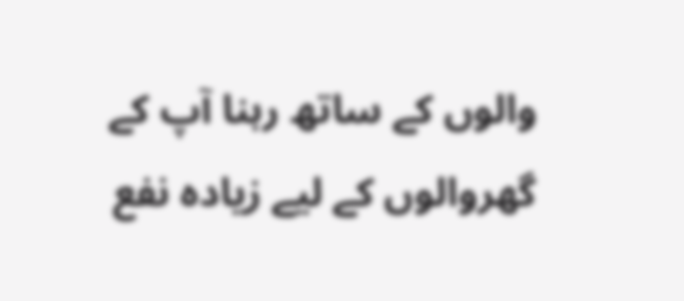والوں کے ساتھ رہنا آپ کے گھروالوں کے لیے زيادہ نفع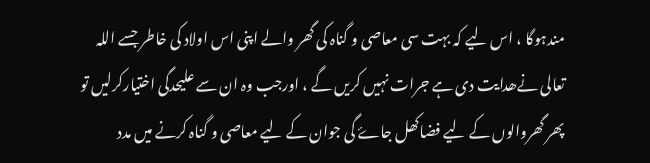مندہوگا ، اس لیے کہ بہت سی معاصی و گناہ کی گھر والے اپنی اس اولاد کی خاطر جسے اللہ تعالی نےھدایت دی ہے جرات نہيں کريں گے ، اورجب وہ ان سے علیحدگی اختیارکرلیں تو پھر گھروالوں کے لیے فضاکھل جاۓ گی جوان کے لیے معاصی و گناہ کرنے میں مدد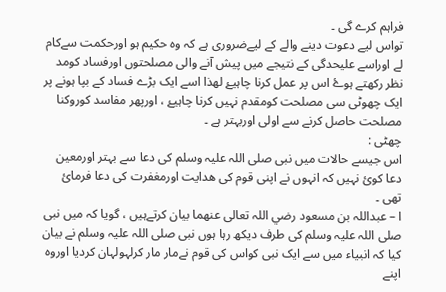فراہم کرے گی ۔
تواس لیے دعوت دینے والے کے لیےضروری ہے کہ وہ حکیم ہو اورحکمت سےکام لے اوراسے علیحدگی کے نتیجے میں پیش آنے والی مصلحتوں اورفساد کومد نظر رکھتے ہوۓ اس پر عمل کرنا چاہیۓ لھذا اسے ایک بڑے فساد کے بپا ہونے پر ایک چھوٹی سی مصلحت کومقدم نہیں کرنا چاہیۓ ، اورپھر مفاسد کوروکنا مصلحت حاصل کرنے سے اولی اوربہتر ہے ۔
چھٹی :
اس جیسے حالات میں نبی صلی اللہ علیہ وسلم کی دعا سے بہتر اورمعین دعا کوئ نہیں کہ انہوں نے اپنی قوم کی ھدایت اورمغفرت کی دعا فرمائ تھی ۔
ا – عبداللہ بن مسعود رضي اللہ تعالی عنھما بیان کرتےہیں ، گویا کہ میں نبی صلی اللہ علیہ وسلم کی طرف دیکھ رہا ہوں نبی صلی اللہ علیہ وسلم نے بیان کیا کہ انبیاء میں سے ایک نبی کواس کی قوم نےمار مار کرلہولہان کردیا اوروہ اپنے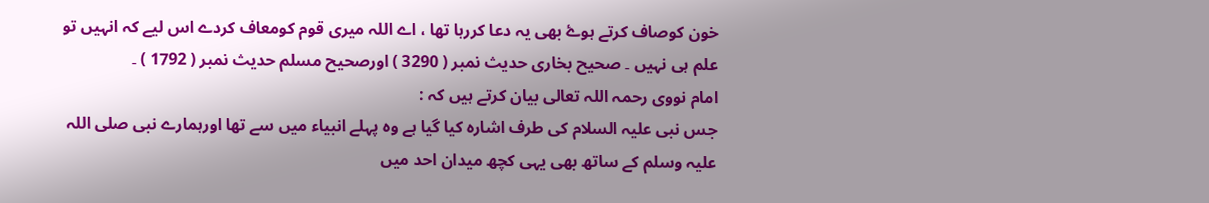خون کوصاف کرتے ہوۓ بھی یہ دعا کررہا تھا ، اے اللہ میری قوم کومعاف کردے اس لیے کہ انہیں تو علم ہی نہيں ۔ صحیح بخاری حدیث نمبر ( 3290 ) اورصحیح مسلم حدیث نمبر ( 1792 ) ۔
امام نووی رحمہ اللہ تعالی بیان کرتے ہیں کہ :
جس نبی علیہ السلام کی طرف اشارہ کیا گیا ہے وہ پہلے انبیاء میں سے تھا اورہمارے نبی صلی اللہ علیہ وسلم کے ساتھ بھی یہی کچھ میدان احد میں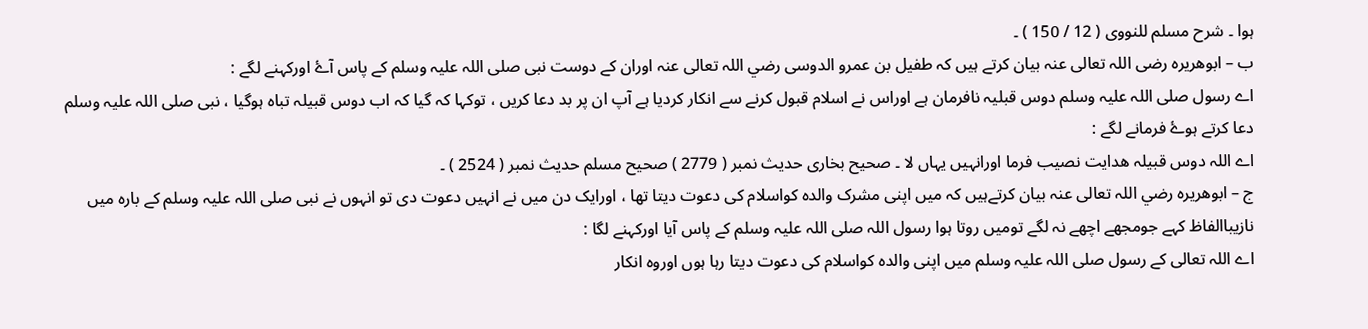ہوا ۔ شرح مسلم للنووی ( 12 / 150 ) ۔
ب – ابوھریرہ رضی اللہ تعالی عنہ بیان کرتے ہیں کہ طفیل بن عمرو الدوسی رضي اللہ تعالی عنہ اوران کے دوست نبی صلی اللہ علیہ وسلم کے پاس آۓ اورکہنے لگے :
اے رسول صلی اللہ علیہ وسلم دوس قبلیہ نافرمان ہے اوراس نے اسلام قبول کرنے سے انکار کردیا ہے آپ ان پر بد دعا کریں ، توکہا کہ گیا کہ اب دوس قبیلہ تباہ ہوگیا ، نبی صلی اللہ علیہ وسلم دعا کرتے ہوۓ فرمانے لگے :
اے اللہ دوس قبیلہ ھدایت نصیب فرما اورانہیں یہاں لا ۔ صحیح بخاری حدیث نمبر ( 2779 ) صحیح مسلم حدیث نمبر ( 2524 ) ۔
ج – ابوھریرہ رضي اللہ تعالی عنہ بیان کرتےہیں کہ میں اپنی مشرک والدہ کواسلام کی دعوت دیتا تھا ، اورایک دن میں نے انہیں دعوت دی تو انہوں نے نبی صلی اللہ علیہ وسلم کے بارہ میں نازیباالفاظ کہے جومجھے اچھے نہ لگے تومیں روتا ہوا رسول اللہ صلی اللہ علیہ وسلم کے پاس آیا اورکہنے لگا :
اے اللہ تعالی کے رسول صلی اللہ علیہ وسلم میں اپنی والدہ کواسلام کی دعوت دیتا رہا ہوں اوروہ انکار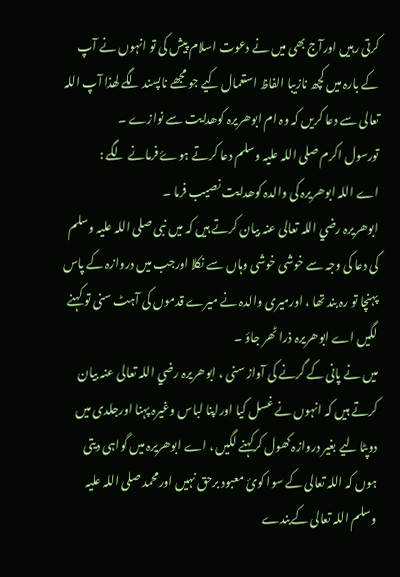کرتی رہیں اورآج بھی میں نے دعوت اسلام پیش کی تو انہوں نے آپ کے بارہ میں کچھ نازيبا الفاظ استعمال کیے جو مجھے ناپسند لگے لھذا آپ اللہ تعالی سے دعا کریں کہ وہ ام ابوھریرہ کوھدایت سے نوازے ۔
تورسول اکرم صلی اللہ علیہ وسلم دعا کرتے ہوۓ فرمانے لگے :
اے اللہ ابوھریرہ کی والدہ کوھدایت نصیب فرما ۔
ابوھریرہ رضي اللہ تعالی عنہ بیان کرتے ہیں کہ میں نبی صلی اللہ علیہ وسلم کی دعا کی وجہ سے خوشی خوشی وہاں سے نکلا اورجب میں دروازہ کے پاس پہنچا تو رہ بند تھا ، اورمیری والدہ نے میرے قدموں کی آہٹ سنی تو کہنے لگیں اے ابوھریرہ ذرا ٹھر جاؤ ۔
میں نے پانی کے گرنے کی آواز سنی ، ابوھریرہ رضي اللہ تعالی عنہ بیان کرتے ہیں کہ انہوں نے غسل کیا اوراپنا لباس وغیرہ پہنا اورجلدی میں دوپٹا لیے بغیر دروازہ کھول کرکہنے لگیں ، اے ابوھریرہ میں گواہی دیتی ہوں کہ اللہ تعالی کے سوا کوئ معبود برحق نہيں اورمحمد صلی اللہ علیہ وسلم اللہ تعالی کےبندے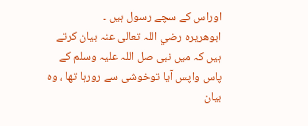اوراس کے سچے رسول ہیں ۔
ابوھریرہ رضي اللہ تعالی عنہ بیان کرتے ہیں کہ میں نبی صل اللہ علیہ وسلم کے پاس واپس آیا توخوشی سے رورہا تھا ، وہ بیان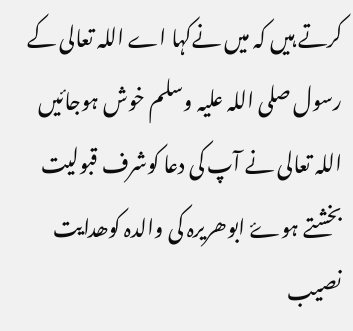کرتے ہیں کہ میں نےکہا اے اللہ تعالی کے رسول صلی اللہ علیہ وسلم خوش ہوجائيں اللہ تعالی نے آپ کی دعا کوشرف قبولیت بخشتے ہوۓ ابوھریرہ کی والدہ کوھدایت نصیب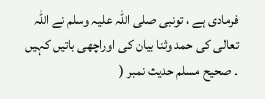فرمادی ہے ، تونبی صلی اللہ علیہ وسلم نے اللہ تعالی کی حمد وثنا بیان کی اوراچھی باتیں کہیں ۔ صحیح مسلم حدیث نمبر (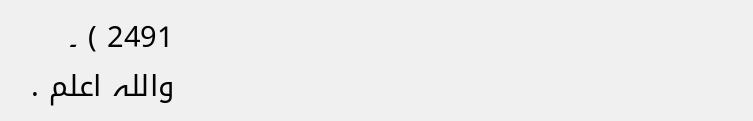2491 ) ۔
واللہ اعلم .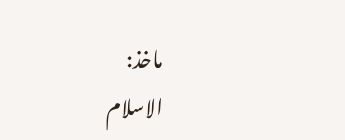ماخذ:
الاسلام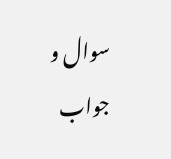سوال و جواب